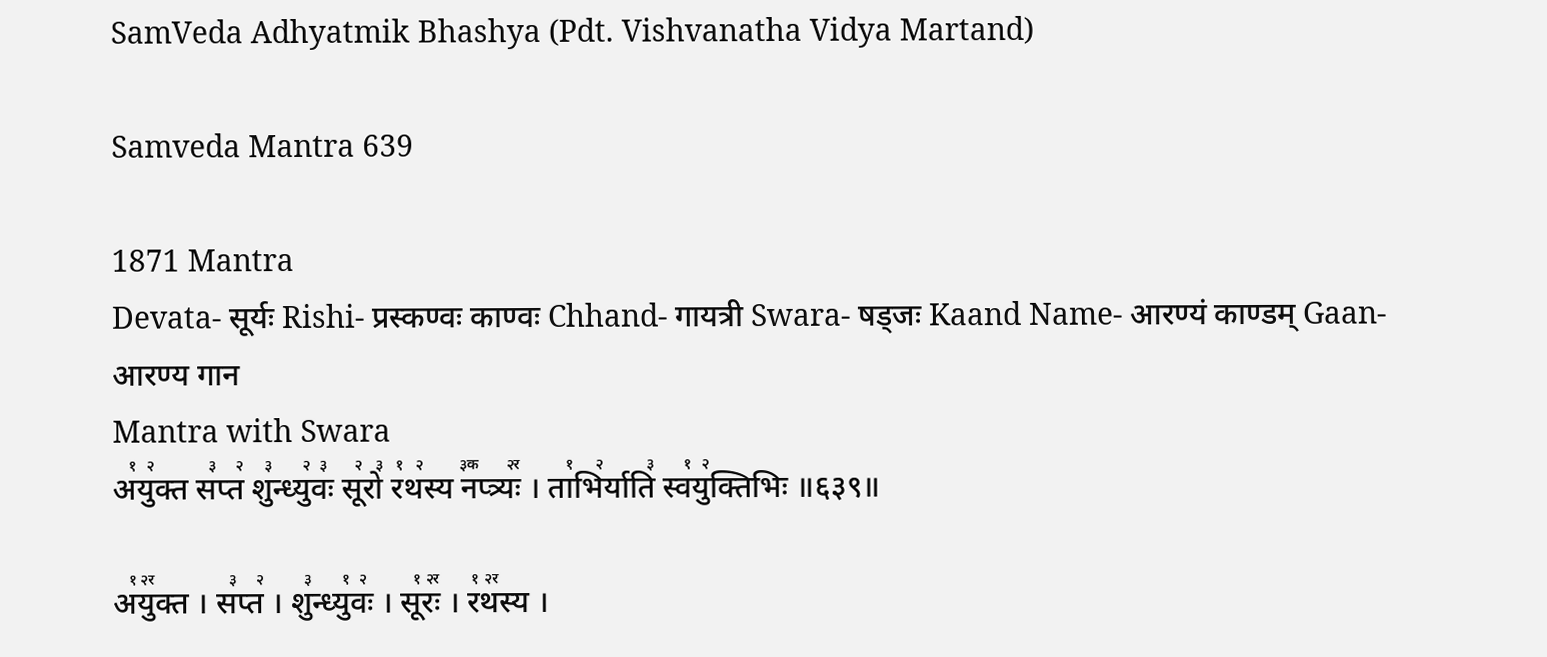SamVeda Adhyatmik Bhashya (Pdt. Vishvanatha Vidya Martand)

Samveda Mantra 639

1871 Mantra
Devata- सूर्यः Rishi- प्रस्कण्वः काण्वः Chhand- गायत्री Swara- षड्जः Kaand Name- आरण्यं काण्डम् Gaan- आरण्य गान
Mantra with Swara
अ꣡यु꣢क्त स꣣प्त꣢ शु꣣न्ध्यु꣢वः꣣ सू꣢रो꣣ र꣡थ꣢स्य न꣣꣬प्त्र्यः꣢꣯ । ता꣡भि꣢र्याति꣣ स्व꣡यु꣢क्तिभिः ॥६३९॥

अ꣡यु꣢꣯क्त । स꣣प्त꣢ । शु꣣न्ध्यु꣡वः꣢ । सू꣡रः꣢꣯ । र꣡थ꣢꣯स्य ।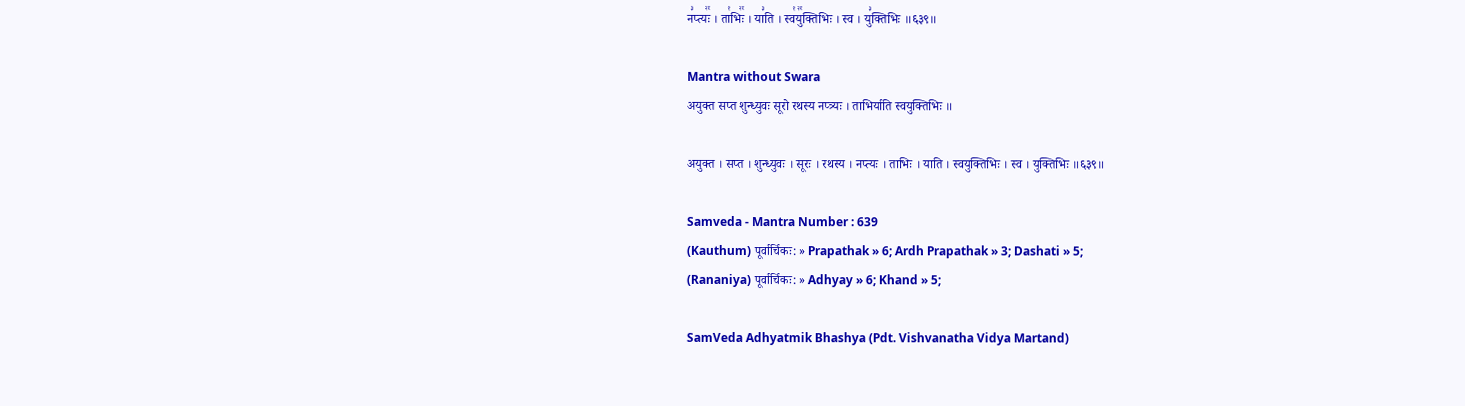न꣣प्त्यः꣢꣯ । ता꣡भिः꣢꣯ । या꣣ति । स्व꣡यु꣢꣯क्तिभिः । स्व । यु꣣क्तिभिः ॥६३९॥

Mantra without Swara
अयुक्त सप्त शुन्ध्युवः सूरो रथस्य नप्त्र्यः । ताभिर्याति स्वयुक्तिभिः ॥

अयुक्त । सप्त । शुन्ध्युवः । सूरः । रथस्य । नप्त्यः । ताभिः । याति । स्वयुक्तिभिः । स्व । युक्तिभिः ॥६३९॥

Samveda - Mantra Number : 639
(Kauthum) पूर्वार्चिकः: » Prapathak » 6; Ardh Prapathak » 3; Dashati » 5;
(Rananiya) पूर्वार्चिकः: » Adhyay » 6; Khand » 5;

SamVeda Adhyatmik Bhashya (Pdt. Vishvanatha Vidya Martand)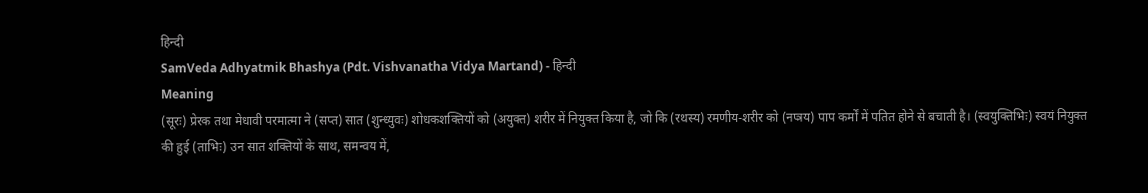हिन्दी
SamVeda Adhyatmik Bhashya (Pdt. Vishvanatha Vidya Martand) - हिन्दी
Meaning
(सूरः) प्रेरक तथा मेधावी परमात्मा ने (सप्त) सात (शुन्ध्युवः) शोधकशक्तियों को (अयुक्त) शरीर में नियुक्त किया है, जो कि (रथस्य) रमणीय-शरीर को (नप्त्रय) पाप कर्मों में पतित होने से बचाती है। (स्वयुक्तिभिः) स्वयं नियुक्त की हुई (ताभिः) उन सात शक्तियों के साथ, समन्वय में,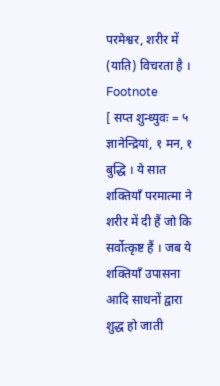परमेश्वर, शरीर में (याति) विचरता है ।
Footnote
[ सप्त शुन्ध्युवः = ५ ज्ञानेन्द्रियां, १ मन, १ बुद्धि । ये सात शक्तियाँ परमात्मा ने शरीर में दी हैं जो कि सर्वोत्कृष्ट हैं । जब ये शक्तियाँ उपासना आदि साधनों द्वारा शुद्ध हो जाती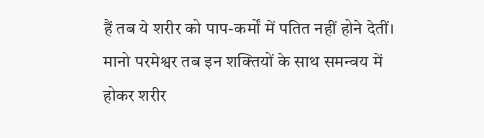हैं तब ये शरीर को पाप-कर्मों में पतित नहीं होने देतीं। मानो परमेश्वर तब इन शक्तियों के साथ समन्वय में होकर शरीर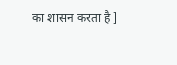का शासन करता है ]